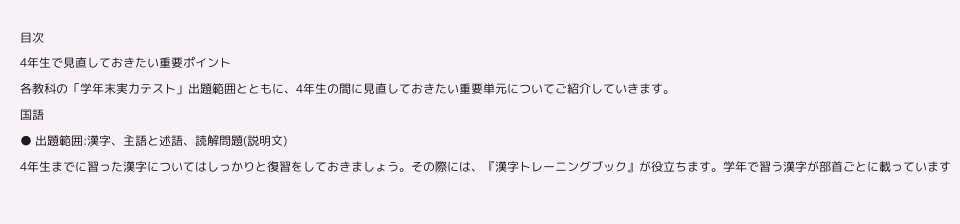目次
4年生で見直しておきたい重要ポイント
各教科の「学年末実力テスト」出題範囲とともに、4年生の間に見直しておきたい重要単元についてご紹介していきます。
国語
● 出題範囲:漢字、主語と述語、読解問題(説明文)
4年生までに習った漢字についてはしっかりと復習をしておきましょう。その際には、『漢字トレーニングブック』が役立ちます。学年で習う漢字が部首ごとに載っています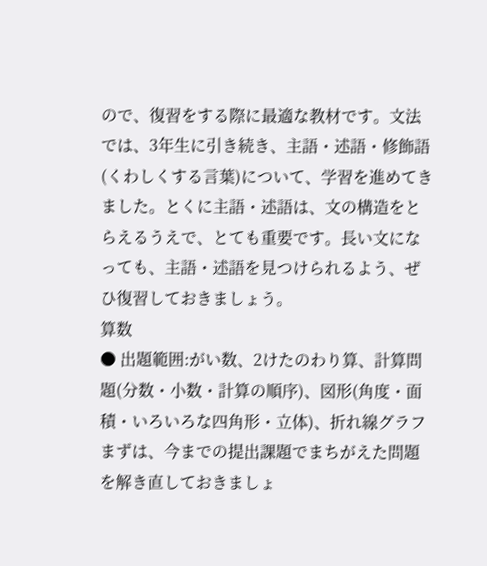ので、復習をする際に最適な教材です。文法では、3年生に引き続き、主語・述語・修飾語(くわしくする言葉)について、学習を進めてきました。とくに主語・述語は、文の構造をとらえるうえで、とても重要です。長い文になっても、主語・述語を見つけられるよう、ぜひ復習しておきましょう。
算数
● 出題範囲:がい数、2けたのわり算、計算問題(分数・小数・計算の順序)、図形(角度・面積・いろいろな四角形・立体)、折れ線グラフ
まずは、今までの提出課題でまちがえた問題を解き直しておきましょ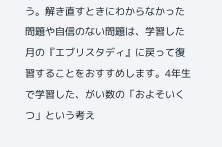う。解き直すときにわからなかった問題や自信のない問題は、学習した月の『エブリスタディ』に戻って復習することをおすすめします。4年生で学習した、がい数の「およそいくつ」という考え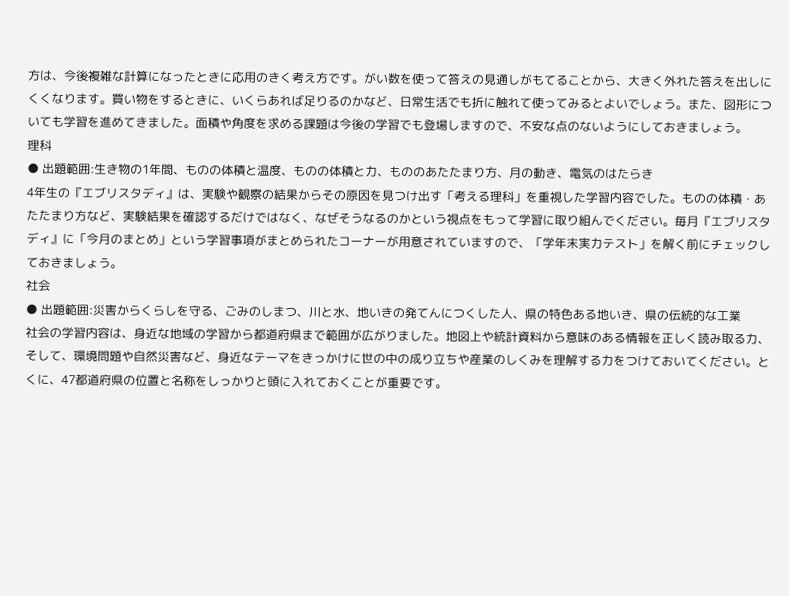方は、今後複雑な計算になったときに応用のきく考え方です。がい数を使って答えの見通しがもてることから、大きく外れた答えを出しにくくなります。買い物をするときに、いくらあれば足りるのかなど、日常生活でも折に触れて使ってみるとよいでしょう。また、図形についても学習を進めてきました。面積や角度を求める課題は今後の学習でも登場しますので、不安な点のないようにしておきましょう。
理科
● 出題範囲:生き物の1年間、ものの体積と温度、ものの体積と力、もののあたたまり方、月の動き、電気のはたらき
4年生の『エブリスタディ』は、実験や観察の結果からその原因を見つけ出す「考える理科」を重視した学習内容でした。ものの体積・あたたまり方など、実験結果を確認するだけではなく、なぜそうなるのかという視点をもって学習に取り組んでください。毎月『エブリスタディ』に「今月のまとめ」という学習事項がまとめられたコーナーが用意されていますので、「学年末実力テスト」を解く前にチェックしておきましょう。
社会
● 出題範囲:災害からくらしを守る、ごみのしまつ、川と水、地いきの発てんにつくした人、県の特色ある地いき、県の伝統的な工業
社会の学習内容は、身近な地域の学習から都道府県まで範囲が広がりました。地図上や統計資料から意味のある情報を正しく読み取る力、そして、環境問題や自然災害など、身近なテーマをきっかけに世の中の成り立ちや産業のしくみを理解する力をつけておいてください。とくに、47都道府県の位置と名称をしっかりと頭に入れておくことが重要です。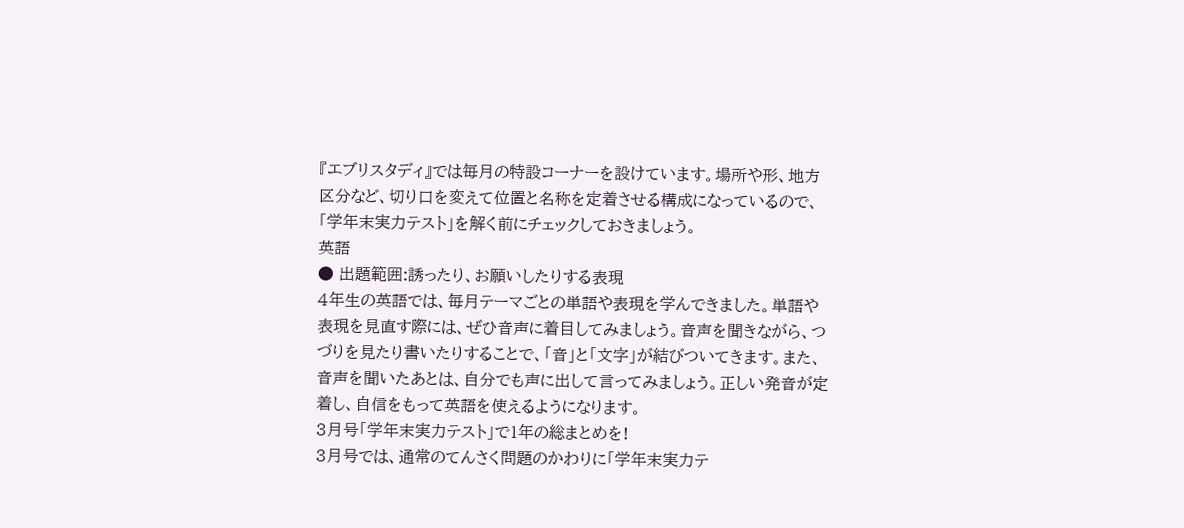『エブリスタディ』では毎月の特設コーナーを設けています。場所や形、地方区分など、切り口を変えて位置と名称を定着させる構成になっているので、「学年末実力テスト」を解く前にチェックしておきましょう。
英語
● 出題範囲:誘ったり、お願いしたりする表現
4年生の英語では、毎月テーマごとの単語や表現を学んできました。単語や表現を見直す際には、ぜひ音声に着目してみましょう。音声を聞きながら、つづりを見たり書いたりすることで、「音」と「文字」が結びついてきます。また、音声を聞いたあとは、自分でも声に出して言ってみましょう。正しい発音が定着し、自信をもって英語を使えるようになります。
3月号「学年末実力テスト」で1年の総まとめを!
3月号では、通常のてんさく問題のかわりに「学年末実力テ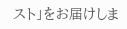スト」をお届けしま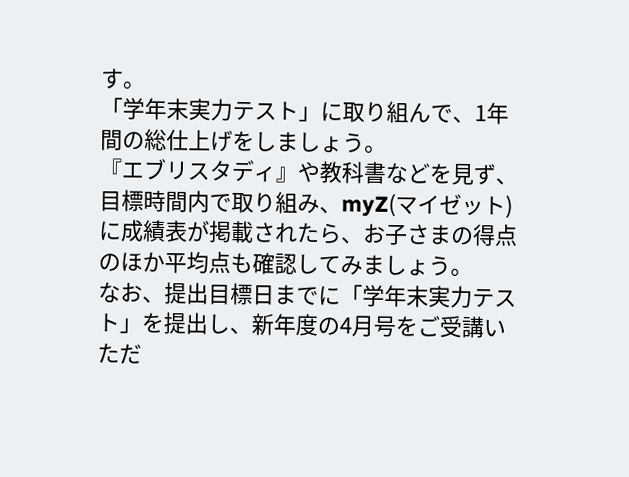す。
「学年末実力テスト」に取り組んで、1年間の総仕上げをしましょう。
『エブリスタディ』や教科書などを見ず、目標時間内で取り組み、myZ(マイゼット)に成績表が掲載されたら、お子さまの得点のほか平均点も確認してみましょう。
なお、提出目標日までに「学年末実力テスト」を提出し、新年度の4月号をご受講いただ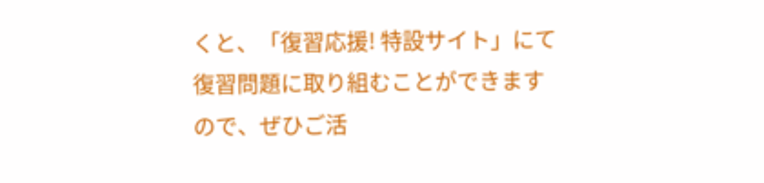くと、「復習応援! 特設サイト」にて復習問題に取り組むことができますので、ぜひご活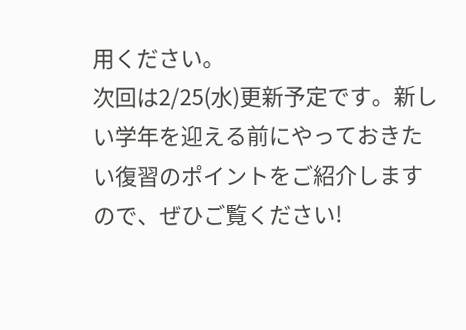用ください。
次回は2/25(水)更新予定です。新しい学年を迎える前にやっておきたい復習のポイントをご紹介しますので、ぜひご覧ください!